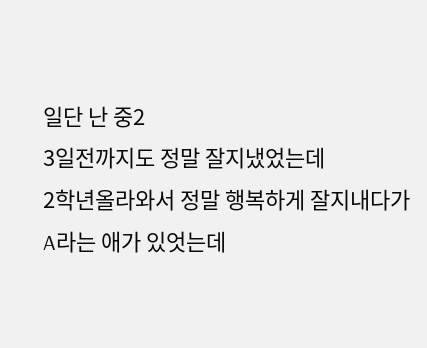일단 난 중2
3일전까지도 정말 잘지냈었는데
2학년올라와서 정말 행복하게 잘지내다가
A라는 애가 있엇는데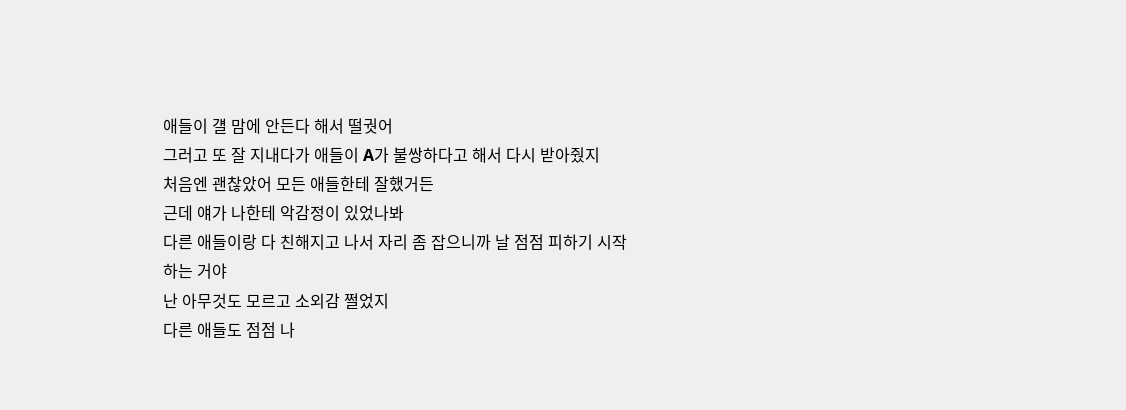애들이 걜 맘에 안든다 해서 떨궛어
그러고 또 잘 지내다가 애들이 A가 불쌍하다고 해서 다시 받아줬지
처음엔 괜찮았어 모든 애들한테 잘했거든
근데 얘가 나한테 악감정이 있었나봐
다른 애들이랑 다 친해지고 나서 자리 좀 잡으니까 날 점점 피하기 시작하는 거야
난 아무것도 모르고 소외감 쩔었지
다른 애들도 점점 나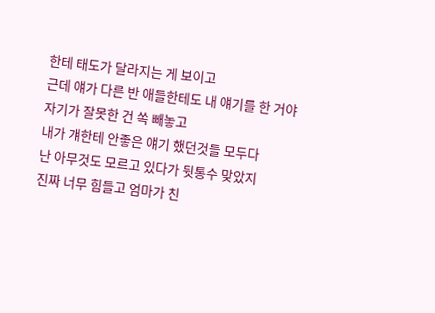한테 태도가 달라지는 게 보이고
근데 얘가 다른 반 애들한테도 내 얘기를 한 거야
자기가 잘못한 건 쏙 빼놓고
내가 걔한테 안좋은 얘기 했던것들 모두다
난 아무것도 모르고 있다가 뒷통수 맞았지
진짜 너무 힘들고 엄마가 친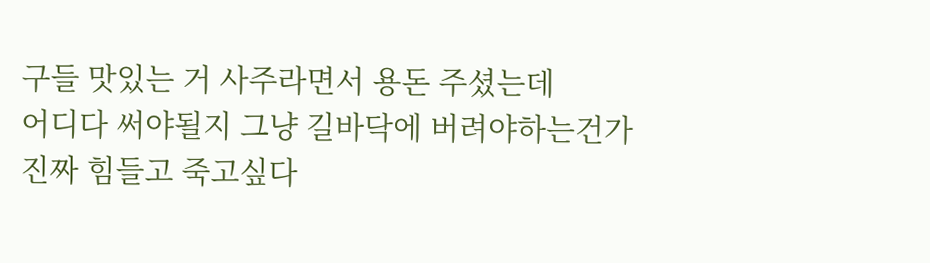구들 맛있는 거 사주라면서 용돈 주셨는데
어디다 써야될지 그냥 길바닥에 버려야하는건가
진짜 힘들고 죽고싶다